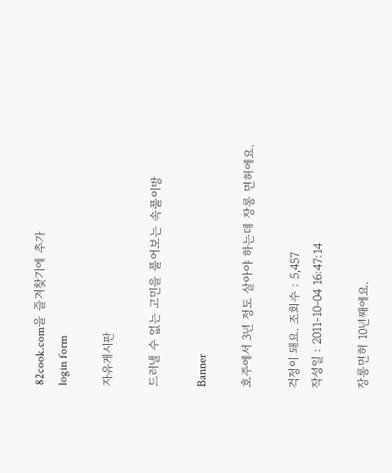82cook.com을 즐겨찾기에 추가
login form

자유게시판

드러낼 수 없는 고민을 풀어보는 속풀이방

Banner

호주에서 3년 정도 살아야 하는데 장롱 면허에요.

걱정이 돼요. 조회수 : 5,457
작성일 : 2011-10-04 16:47:14

장롱면허 10년째에요.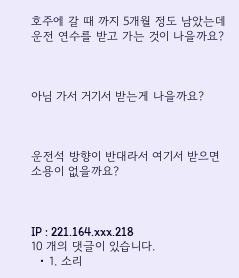호주에 갈 때 까지 5개월 정도 남았는데 운전 연수를 받고 가는 것이 나을까요?



아님 가서 거기서 받는게 나을까요?



운전석 방향이 반대라서 여기서 받으면 소용이 없을까요?



IP : 221.164.xxx.218
10 개의 댓글이 있습니다.
  • 1. 소리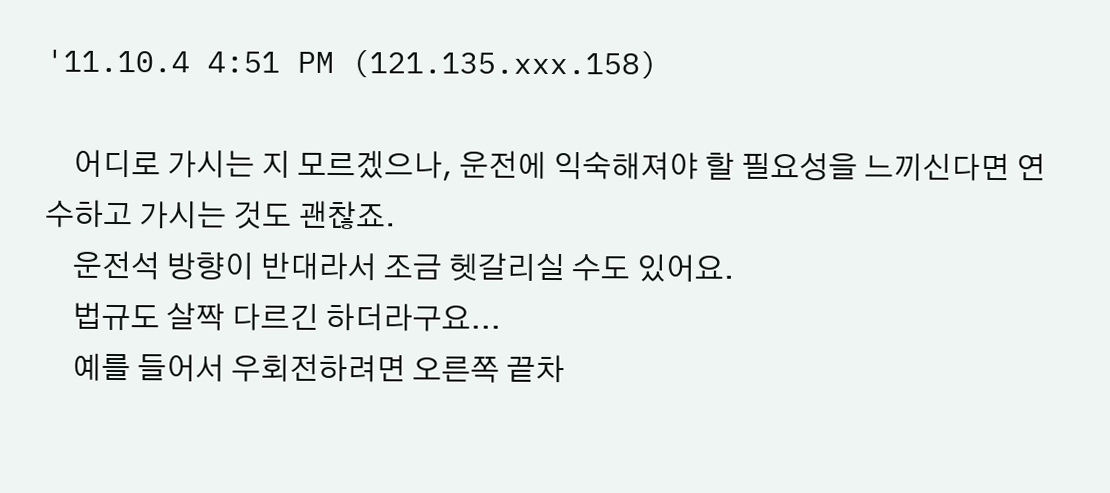'11.10.4 4:51 PM (121.135.xxx.158)

    어디로 가시는 지 모르겠으나, 운전에 익숙해져야 할 필요성을 느끼신다면 연수하고 가시는 것도 괜찮죠.
    운전석 방향이 반대라서 조금 헷갈리실 수도 있어요.
    법규도 살짝 다르긴 하더라구요...
    예를 들어서 우회전하려면 오른쪽 끝차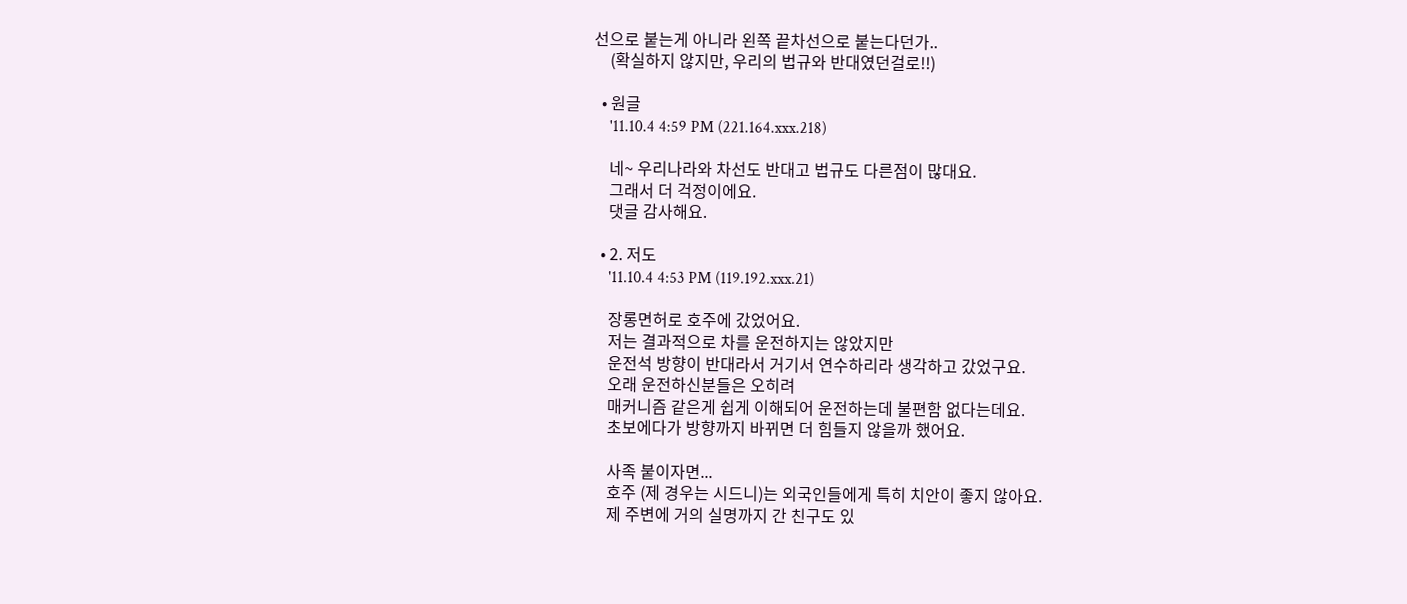선으로 붙는게 아니라 왼쪽 끝차선으로 붙는다던가..
    (확실하지 않지만, 우리의 법규와 반대였던걸로!!)

  • 원글
    '11.10.4 4:59 PM (221.164.xxx.218)

    네~ 우리나라와 차선도 반대고 법규도 다른점이 많대요.
    그래서 더 걱정이에요.
    댓글 감사해요.

  • 2. 저도
    '11.10.4 4:53 PM (119.192.xxx.21)

    장롱면허로 호주에 갔었어요.
    저는 결과적으로 차를 운전하지는 않았지만
    운전석 방향이 반대라서 거기서 연수하리라 생각하고 갔었구요.
    오래 운전하신분들은 오히려
    매커니즘 같은게 쉽게 이해되어 운전하는데 불편함 없다는데요.
    초보에다가 방향까지 바뀌면 더 힘들지 않을까 했어요.

    사족 붙이자면...
    호주 (제 경우는 시드니)는 외국인들에게 특히 치안이 좋지 않아요.
    제 주변에 거의 실명까지 간 친구도 있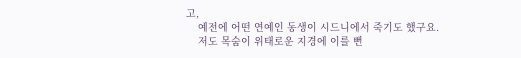고,
    예전에 어떤 연예인 동생이 시드니에서 죽기도 했구요.
    저도 목숨이 위태로운 지경에 이를 뻔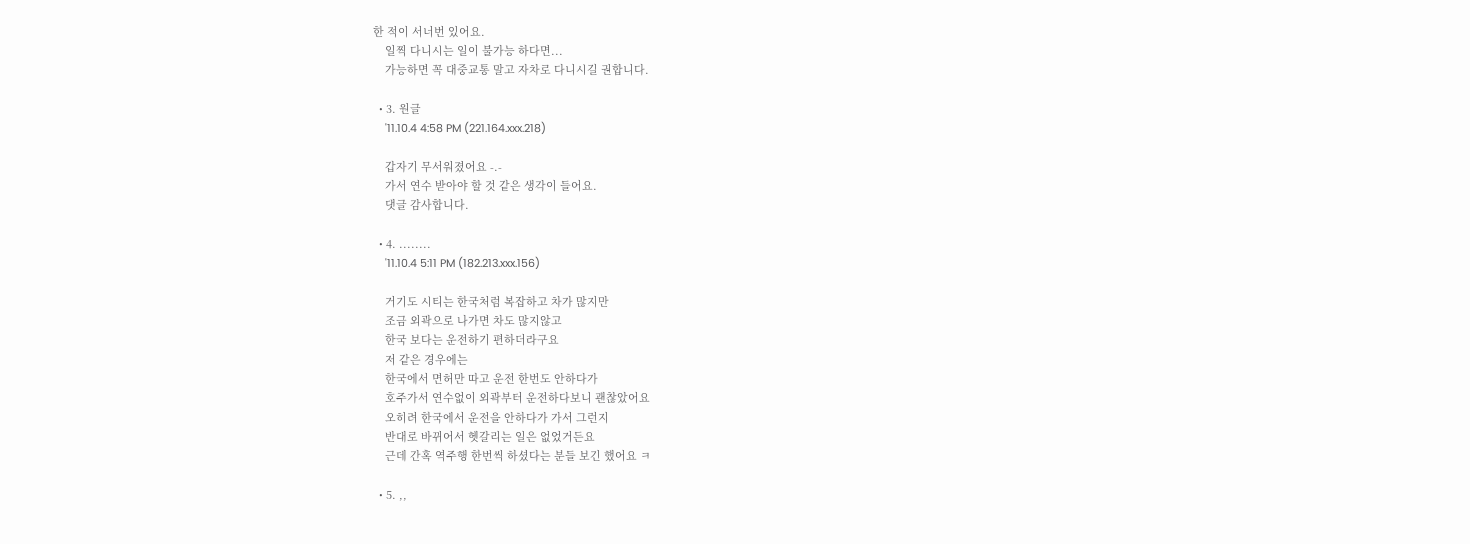한 적이 서너번 있어요.
    일찍 다니시는 일이 불가능 하다면...
    가능하면 꼭 대중교통 말고 자차로 다니시길 권합니다.

  • 3. 원글
    '11.10.4 4:58 PM (221.164.xxx.218)

    갑자기 무서워졌어요 -.-
    가서 연수 받아야 할 것 같은 생각이 들어요.
    댓글 감사합니다.

  • 4. ........
    '11.10.4 5:11 PM (182.213.xxx.156)

    거기도 시티는 한국처럼 복잡하고 차가 많지만
    조금 외곽으로 나가면 차도 많지않고
    한국 보다는 운전하기 편하더라구요
    저 같은 경우에는
    한국에서 면허만 따고 운전 한번도 안하다가
    호주가서 연수없이 외곽부터 운전하다보니 괜찮았어요
    오히려 한국에서 운전을 안하다가 가서 그런지
    반대로 바뀌어서 헷갈리는 일은 없었거든요
    근데 간혹 역주행 한번씩 하셨다는 분들 보긴 했어요 ㅋ

  • 5. ,,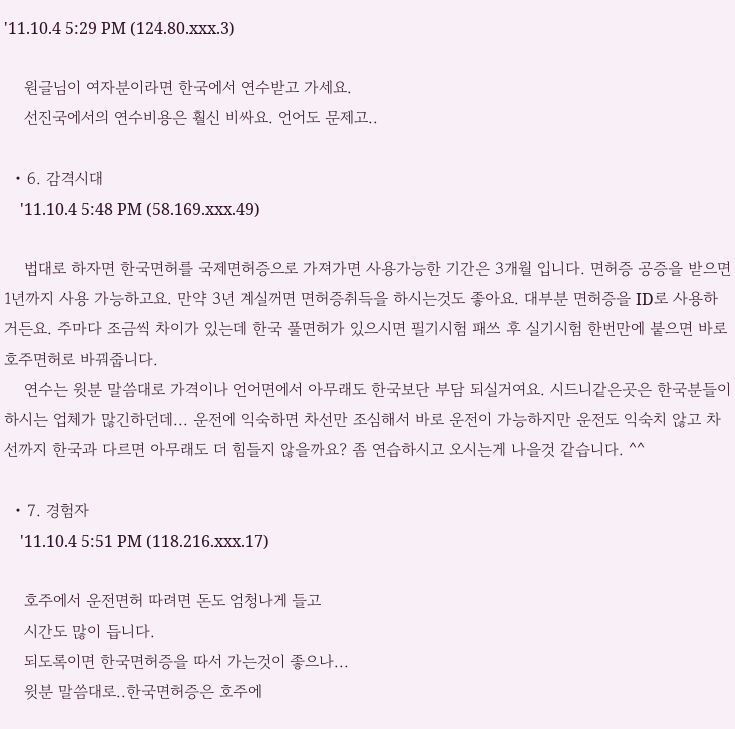'11.10.4 5:29 PM (124.80.xxx.3)

    원글님이 여자분이라면 한국에서 연수받고 가세요.
    선진국에서의 연수비용은 훨신 비싸요. 언어도 문제고..

  • 6. 감격시대
    '11.10.4 5:48 PM (58.169.xxx.49)

    법대로 하자면 한국면허를 국제면허증으로 가져가면 사용가능한 기간은 3개월 입니다. 면허증 공증을 받으면 1년까지 사용 가능하고요. 만약 3년 계실꺼면 면허증취득을 하시는것도 좋아요. 대부분 면허증을 ID로 사용하거든요. 주마다 조금씩 차이가 있는데 한국 풀면허가 있으시면 필기시험 패쓰 후 실기시험 한번만에 붙으면 바로 호주면허로 바꿔줍니다.
    연수는 윗분 말씀대로 가격이나 언어면에서 아무래도 한국보단 부담 되실거여요. 시드니같은곳은 한국분들이 하시는 업체가 많긴하던데... 운전에 익숙하면 차선만 조심해서 바로 운전이 가능하지만 운전도 익숙치 않고 차선까지 한국과 다르면 아무래도 더 힘들지 않을까요? 좀 연습하시고 오시는게 나을것 같습니다. ^^

  • 7. 경험자
    '11.10.4 5:51 PM (118.216.xxx.17)

    호주에서 운전면허 따려면 돈도 엄청나게 들고
    시간도 많이 듭니다.
    되도록이면 한국면허증을 따서 가는것이 좋으나...
    윗분 말씀대로..한국면허증은 호주에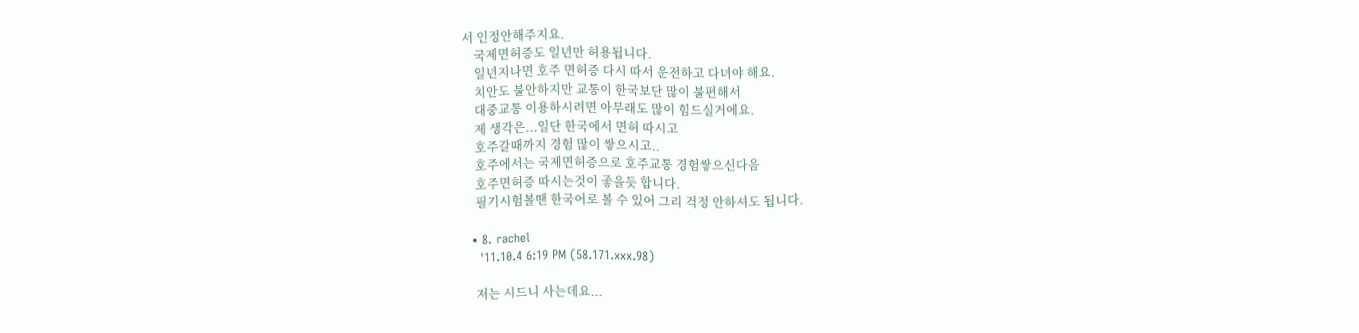서 인정안해주지요.
    국제면허증도 일년만 허용됩니다.
    일년지나면 호주 면허증 다시 따서 운전하고 다녀야 해요.
    치안도 불안하지만 교통이 한국보단 많이 불편해서
    대중교통 이용하시려면 아무래도 많이 힘드실거에요.
    제 생각은...일단 한국에서 면허 따시고
    호주갈때까지 경험 많이 쌓으시고..
    호주에서는 국제면허증으로 호주교통 경험쌓으신다음
    호주면허증 따시는것이 좋을듯 합니다.
    필기시험볼땐 한국어로 볼 수 있어 그리 걱정 안하셔도 됩니다.

  • 8. rachel
    '11.10.4 6:19 PM (58.171.xxx.98)

    저는 시드니 사는데요...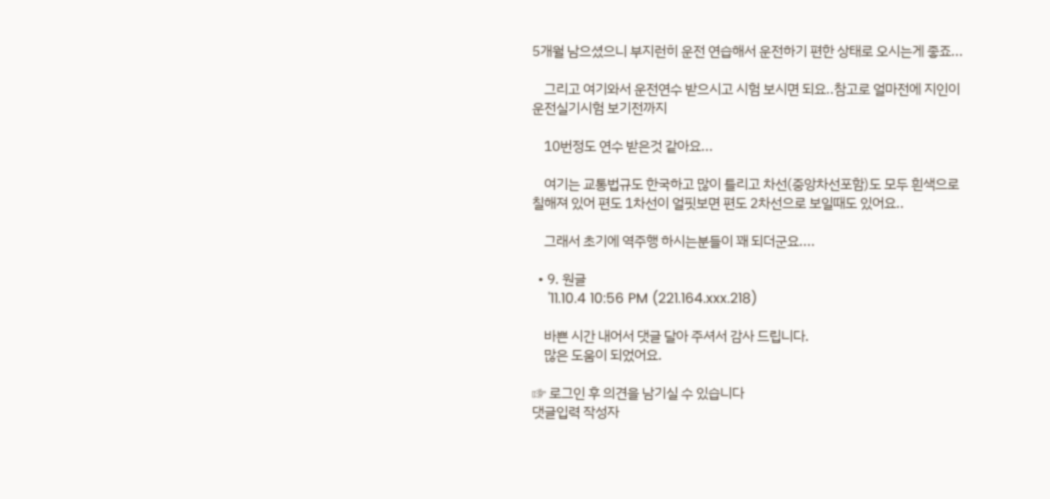5개월 남으셨으니 부지런히 운전 연습해서 운전하기 편한 상태로 오시는게 좋죠...

    그리고 여기와서 운전연수 받으시고 시험 보시면 되요..참고로 얼마전에 지인이 운전실기시험 보기전까지

    10번정도 연수 받은것 같아요...

    여기는 교통법규도 한국하고 많이 틀리고 차선(중앙차선포함)도 모두 흰색으로 칠해져 있어 편도 1차선이 얼핏보면 편도 2차선으로 보일때도 있어요..

    그래서 초기에 역주행 하시는분들이 꽤 되더군요....

  • 9. 원글
    '11.10.4 10:56 PM (221.164.xxx.218)

    바쁜 시간 내어서 댓글 달아 주셔서 감사 드립니다.
    많은 도움이 되었어요.

☞ 로그인 후 의견을 남기실 수 있습니다
댓글입력 작성자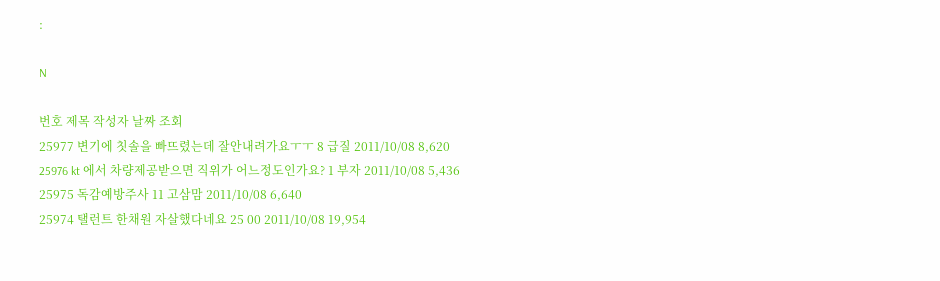:

N

번호 제목 작성자 날짜 조회
25977 변기에 칫솔을 빠뜨렸는데 잘안내려가요ㅜㅜ 8 급질 2011/10/08 8,620
25976 kt 에서 차량제공받으면 직위가 어느정도인가요? 1 부자 2011/10/08 5,436
25975 독감예방주사 11 고삼맘 2011/10/08 6,640
25974 탤런트 한채원 자살했다네요 25 00 2011/10/08 19,954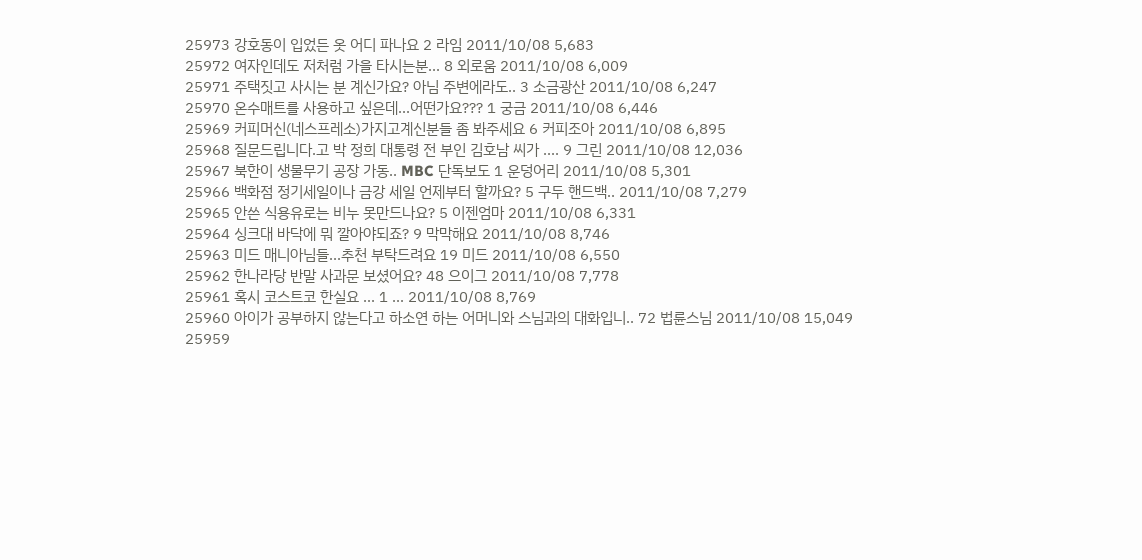25973 강호동이 입었든 옷 어디 파나요 2 라임 2011/10/08 5,683
25972 여자인데도 저처럼 가을 타시는분... 8 외로움 2011/10/08 6,009
25971 주택짓고 사시는 분 계신가요? 아님 주변에라도.. 3 소금광산 2011/10/08 6,247
25970 온수매트를 사용하고 싶은데...어떤가요??? 1 궁금 2011/10/08 6,446
25969 커피머신(네스프레소)가지고계신분들 좀 봐주세요 6 커피조아 2011/10/08 6,895
25968 질문드립니다.고 박 정희 대통령 전 부인 김호남 씨가 .... 9 그린 2011/10/08 12,036
25967 북한이 생물무기 공장 가동.. MBC 단독보도 1 운덩어리 2011/10/08 5,301
25966 백화점 정기세일이나 금강 세일 언제부터 할까요? 5 구두 핸드백.. 2011/10/08 7,279
25965 안쓴 식용유로는 비누 못만드나요? 5 이젠엄마 2011/10/08 6,331
25964 싱크대 바닥에 뭐 깔아야되죠? 9 막막해요 2011/10/08 8,746
25963 미드 매니아님들...추천 부탁드려요 19 미드 2011/10/08 6,550
25962 한나라당 반말 사과문 보셨어요? 48 으이그 2011/10/08 7,778
25961 혹시 코스트코 한실요 ... 1 ... 2011/10/08 8,769
25960 아이가 공부하지 않는다고 하소연 하는 어머니와 스님과의 대화입니.. 72 법륜스님 2011/10/08 15,049
25959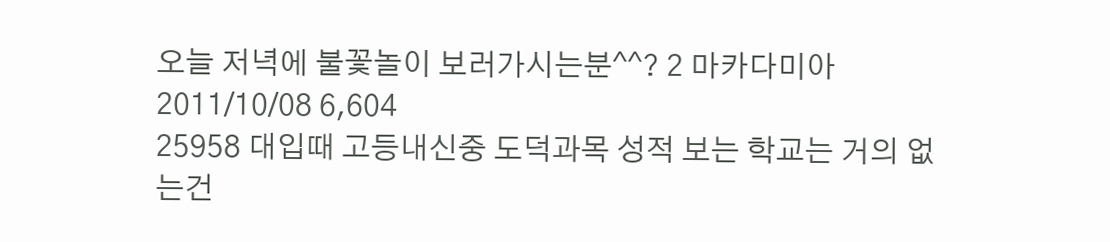오늘 저녁에 불꽃놀이 보러가시는분^^? 2 마카다미아 2011/10/08 6,604
25958 대입때 고등내신중 도덕과목 성적 보는 학교는 거의 없는건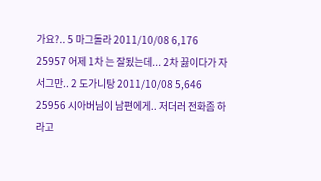가요?.. 5 마그돌라 2011/10/08 6,176
25957 어제 1차 는 잘됬는데... 2차 끓이다가 자서그만.. 2 도가니탕 2011/10/08 5,646
25956 시아버님이 남편에게.. 저더러 전화좀 하라고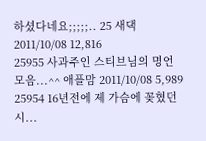하셨다네요;;;;;.. 25 새댁 2011/10/08 12,816
25955 사과주인 스티브님의 명언 모음...^^ 애플맘 2011/10/08 5,989
25954 16년전에 제 가슴에 꽂혔던 시...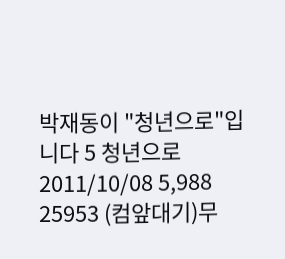박재동이 "청년으로"입니다 5 청년으로 2011/10/08 5,988
25953 (컴앞대기)무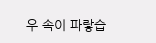우 속이 파랗습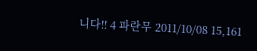니다!! 4 파란무 2011/10/08 15,161